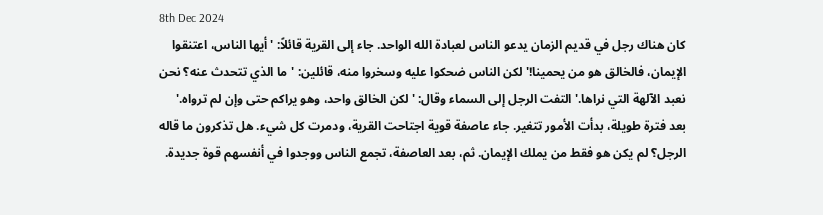8th Dec 2024
كان هناك رجل في قديم الزمان يدعو الناس لعبادة الله الواحد. جاء إلى القرية قائلاً: 'أيها الناس، اعتنقوا الإيمان، فالخالق هو من يحمينا!' لكن الناس ضحكوا عليه وسخروا منه، قائلين: 'ما الذي تتحدث عنه؟ نحن نعبد الآلهة التي نراها.' التفت الرجل إلى السماء وقال: 'لكن الخالق واحد، وهو يراكم حتى وإن لم ترواه.'
بعد فترة طويلة، بدأت الأمور تتغير. جاء عاصفة قوية اجتاحت القرية، ودمرت كل شيء. هل تذكرون ما قاله الرجل؟ لم يكن هو فقط من يملك الإيمان. ثم، بعد العاصفة، تجمع الناس ووجدوا في أنفسهم قوة جديدة.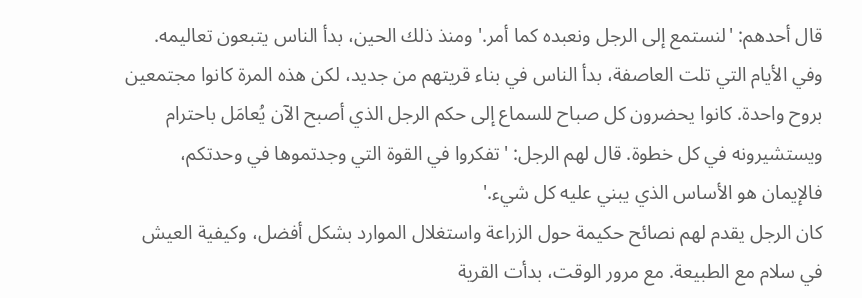قال أحدهم: 'لنستمع إلى الرجل ونعبده كما أمر.' ومنذ ذلك الحين، بدأ الناس يتبعون تعاليمه.
وفي الأيام التي تلت العاصفة، بدأ الناس في بناء قريتهم من جديد، لكن هذه المرة كانوا مجتمعين بروح واحدة. كانوا يحضرون كل صباح للسماع إلى حكم الرجل الذي أصبح الآن يُعامَل باحترام ويستشيرونه في كل خطوة. قال لهم الرجل: 'تفكروا في القوة التي وجدتموها في وحدتكم، فالإيمان هو الأساس الذي يبني عليه كل شيء.'
كان الرجل يقدم لهم نصائح حكيمة حول الزراعة واستغلال الموارد بشكل أفضل، وكيفية العيش في سلام مع الطبيعة. مع مرور الوقت، بدأت القرية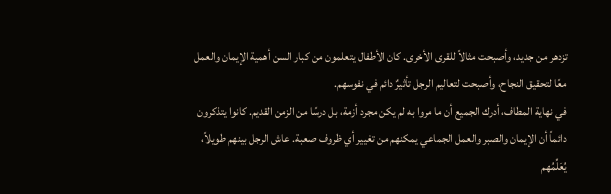تزدهر من جديد، وأصبحت مثالاً للقرى الأخرى. كان الأطفال يتعلمون من كبار السن أهمية الإيمان والعمل معًا لتحقيق النجاح، وأصبحت لتعاليم الرجل تأثيرٌ دائم في نفوسهم.
في نهاية المطاف، أدرك الجميع أن ما مروا به لم يكن مجرد أزمة، بل درسًا من الزمن القديم. كانوا يتذكرون دائماً أن الإيمان والصبر والعمل الجماعي يمكنهم من تغيير أي ظروف صعبة. عاش الرجل بينهم طويلاً، يُعَلِّمُهم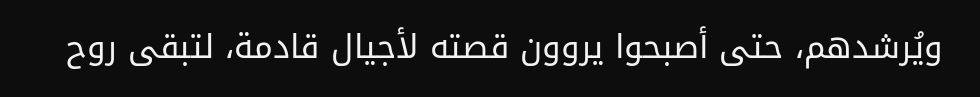ويُرشدهم، حتى أصبحوا يروون قصته لأجيال قادمة، لتبقى روح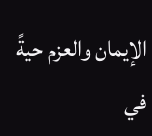الإيمان والعزم حيةً في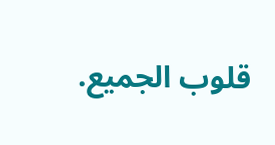قلوب الجميع.